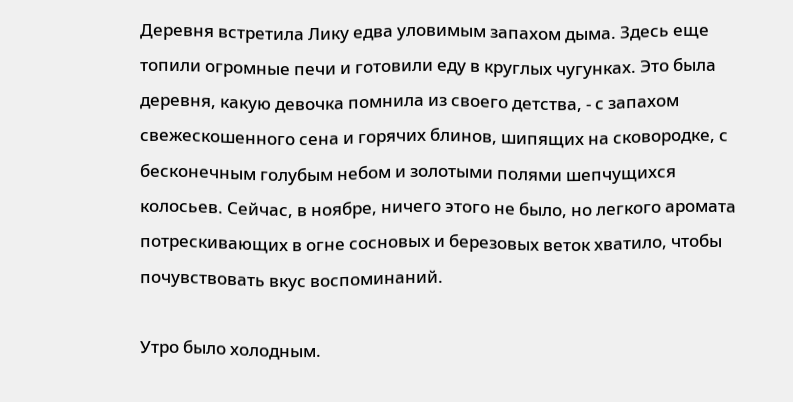Деревня встретила Лику едва уловимым запахом дыма. Здесь еще топили огромные печи и готовили еду в круглых чугунках. Это была деревня, какую девочка помнила из своего детства, - с запахом свежескошенного сена и горячих блинов, шипящих на сковородке, с бесконечным голубым небом и золотыми полями шепчущихся колосьев. Сейчас, в ноябре, ничего этого не было, но легкого аромата потрескивающих в огне сосновых и березовых веток хватило, чтобы почувствовать вкус воспоминаний.

Утро было холодным.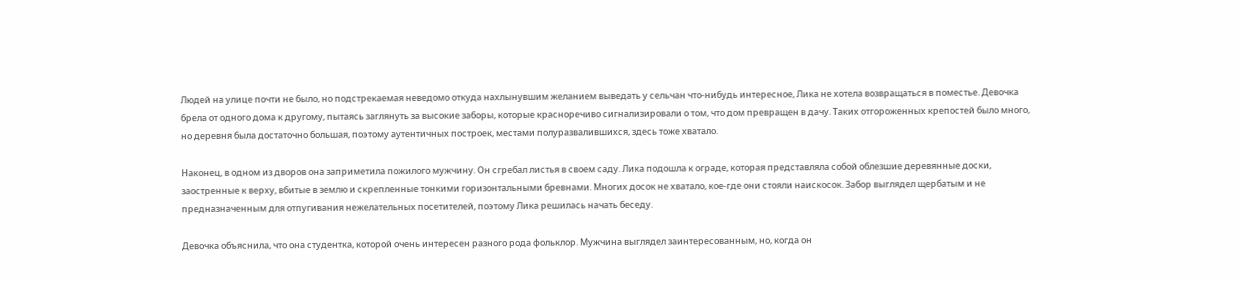Людей на улице почти не было, но подстрекаемая неведомо откуда нахлынувшим желанием выведать у сельчан что-нибудь интересное, Лика не хотела возвращаться в поместье. Девочка брела от одного дома к другому, пытаясь заглянуть за высокие заборы, которые красноречиво сигнализировали о том, что дом превращен в дачу. Таких отгороженных крепостей было много, но деревня была достаточно большая, поэтому аутентичных построек, местами полуразвалившихся, здесь тоже хватало.

Наконец, в одном из дворов она заприметила пожилого мужчину. Он сгребал листья в своем саду. Лика подошла к ограде, которая представляла собой облезшие деревянные доски, заостренные к верху, вбитые в землю и скрепленные тонкими горизонтальными бревнами. Многих досок не хватало, кое-где они стояли наискосок. Забор выглядел щербатым и не предназначенным для отпугивания нежелательных посетителей, поэтому Лика решилась начать беседу.

Девочка объяснила, что она студентка, которой очень интересен разного рода фольклор. Мужчина выглядел заинтересованным, но, когда он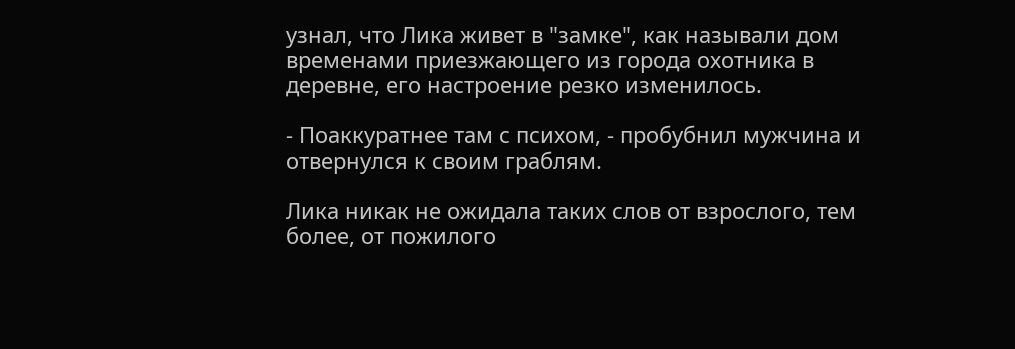узнал, что Лика живет в "замке", как называли дом временами приезжающего из города охотника в деревне, его настроение резко изменилось.

- Поаккуратнее там с психом, - пробубнил мужчина и отвернулся к своим граблям.

Лика никак не ожидала таких слов от взрослого, тем более, от пожилого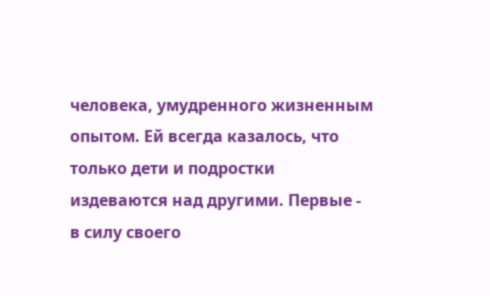человека, умудренного жизненным опытом. Ей всегда казалось, что только дети и подростки издеваются над другими. Первые - в силу своего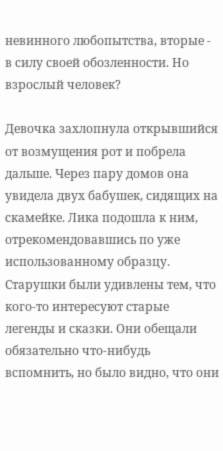невинного любопытства, вторые - в силу своей обозленности. Но взрослый человек?

Девочка захлопнула открывшийся от возмущения рот и побрела дальше. Через пару домов она увидела двух бабушек, сидящих на скамейке. Лика подошла к ним, отрекомендовавшись по уже использованному образцу. Старушки были удивлены тем, что кого-то интересуют старые легенды и сказки. Они обещали обязательно что-нибудь вспомнить, но было видно, что они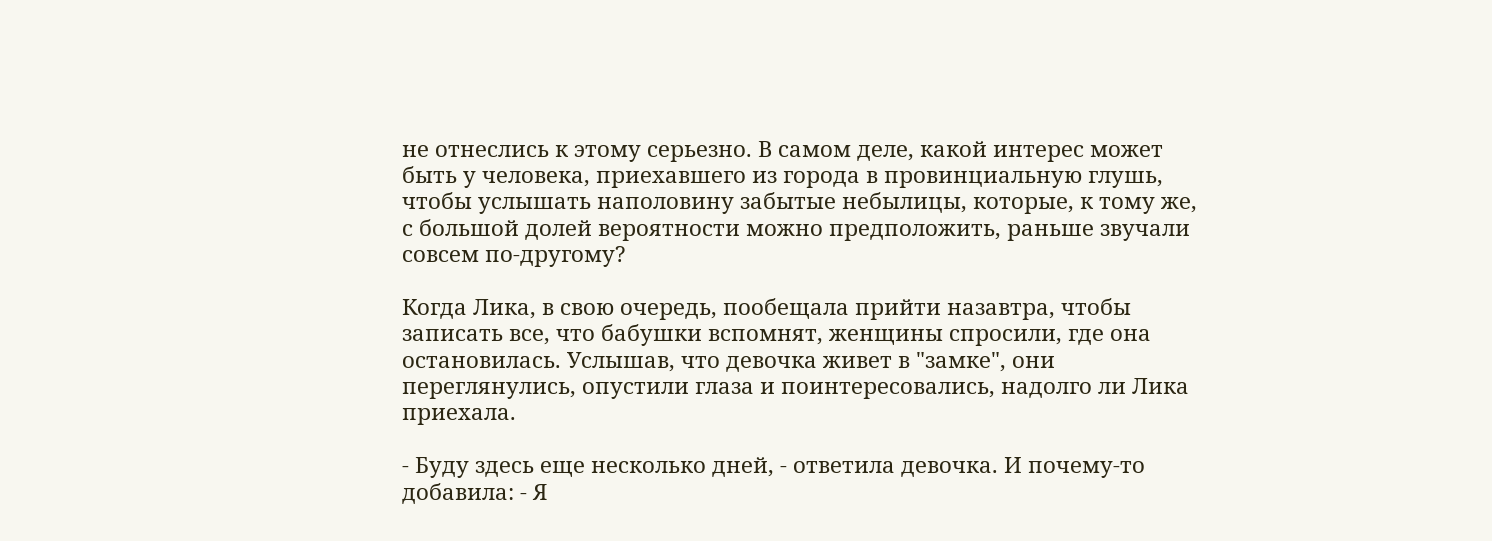не отнеслись к этому серьезно. В самом деле, какой интерес может быть у человека, приехавшего из города в провинциальную глушь, чтобы услышать наполовину забытые небылицы, которые, к тому же, с большой долей вероятности можно предположить, раньше звучали совсем по-другому?

Когда Лика, в свою очередь, пообещала прийти назавтра, чтобы записать все, что бабушки вспомнят, женщины спросили, где она остановилась. Услышав, что девочка живет в "замке", они переглянулись, опустили глаза и поинтересовались, надолго ли Лика приехала.

- Буду здесь еще несколько дней, - ответила девочка. И почему-то добавила: - Я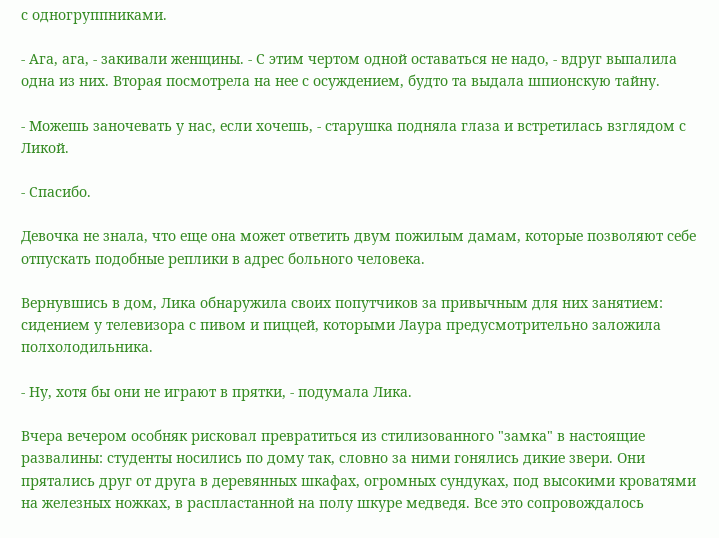с одногруппниками.

- Ага, ага, - закивали женщины. - С этим чертом одной оставаться не надо, - вдруг выпалила одна из них. Вторая посмотрела на нее с осуждением, будто та выдала шпионскую тайну.

- Можешь заночевать у нас, если хочешь, - старушка подняла глаза и встретилась взглядом с Ликой.

- Спасибо.

Девочка не знала, что еще она может ответить двум пожилым дамам, которые позволяют себе отпускать подобные реплики в адрес больного человека.

Вернувшись в дом, Лика обнаружила своих попутчиков за привычным для них занятием: сидением у телевизора с пивом и пиццей, которыми Лаура предусмотрительно заложила полхолодильника.

- Ну, хотя бы они не играют в прятки, - подумала Лика.

Вчера вечером особняк рисковал превратиться из стилизованного "замка" в настоящие развалины: студенты носились по дому так, словно за ними гонялись дикие звери. Они прятались друг от друга в деревянных шкафах, огромных сундуках, под высокими кроватями на железных ножках, в распластанной на полу шкуре медведя. Все это сопровождалось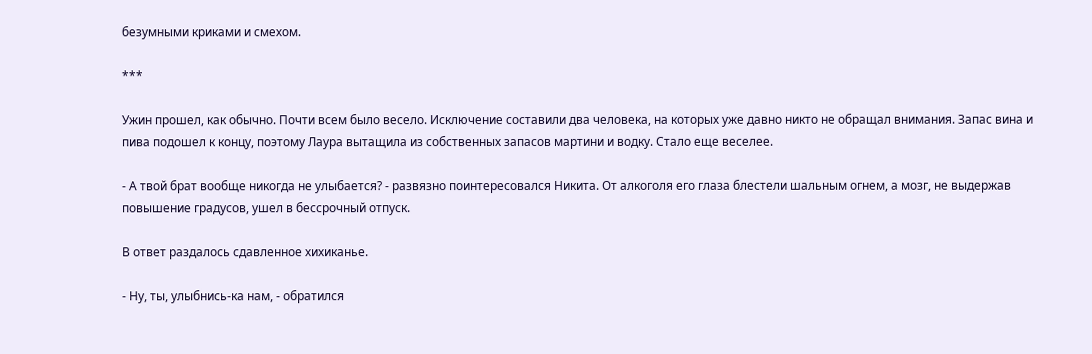безумными криками и смехом.

***

Ужин прошел, как обычно. Почти всем было весело. Исключение составили два человека, на которых уже давно никто не обращал внимания. Запас вина и пива подошел к концу, поэтому Лаура вытащила из собственных запасов мартини и водку. Стало еще веселее.

- А твой брат вообще никогда не улыбается? - развязно поинтересовался Никита. От алкоголя его глаза блестели шальным огнем, а мозг, не выдержав повышение градусов, ушел в бессрочный отпуск.

В ответ раздалось сдавленное хихиканье.

- Ну, ты, улыбнись-ка нам, - обратился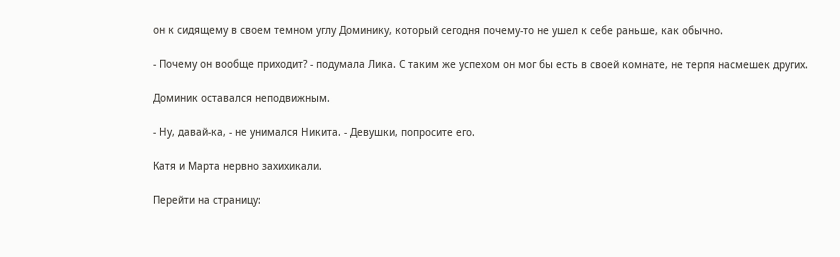он к сидящему в своем темном углу Доминику, который сегодня почему-то не ушел к себе раньше, как обычно.

- Почему он вообще приходит? - подумала Лика. С таким же успехом он мог бы есть в своей комнате, не терпя насмешек других.

Доминик оставался неподвижным.

- Ну, давай-ка, - не унимался Никита. - Девушки, попросите его.

Катя и Марта нервно захихикали.

Перейти на страницу: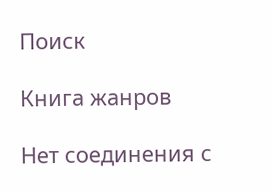Поиск

Книга жанров

Нет соединения с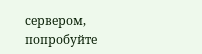сервером, попробуйте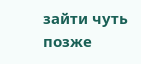зайти чуть позже